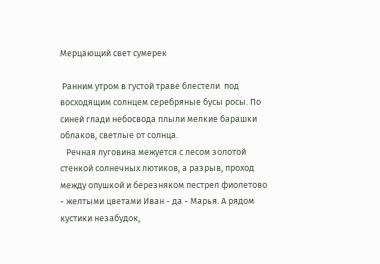Мерцающий свет сумерек

 Ранним утром в густой траве блестели  под восходящим солнцем серебряные бусы росы. По синей глади небосвода плыли мелкие барашки облаков, светлые от солнца.
   Речная луговина межуется с лесом золотой стенкой солнечных лютиков, а разрыв, проход между опушкой и березняком пестрел фиолетово - желтыми цветами Иван - да - Марья. А рядом кустики незабудок,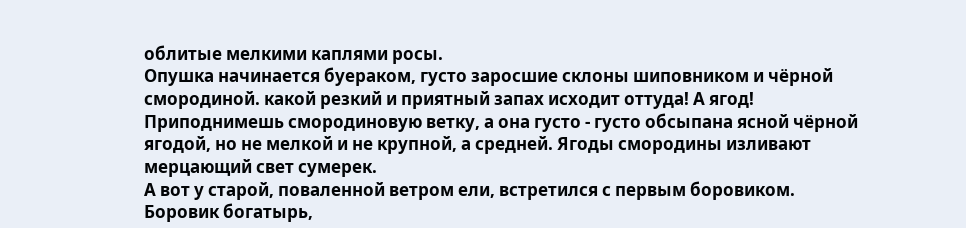облитые мелкими каплями росы.
Опушка начинается буераком, густо заросшие склоны шиповником и чёрной смородиной. какой резкий и приятный запах исходит оттуда! А ягод! Приподнимешь смородиновую ветку, а она густо - густо обсыпана ясной чёрной ягодой, но не мелкой и не крупной, а средней. Ягоды смородины изливают мерцающий свет сумерек.
А вот у старой, поваленной ветром ели, встретился с первым боровиком. Боровик богатырь,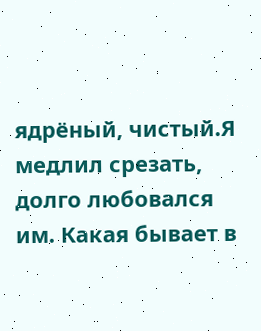ядрёный, чистый.Я медлил срезать, долго любовался им. Какая бывает в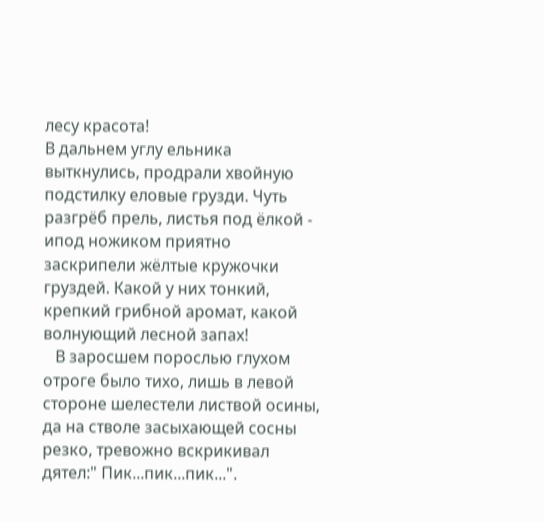лесу красота!
В дальнем углу ельника выткнулись, продрали хвойную подстилку еловые грузди. Чуть разгрёб прель, листья под ёлкой - ипод ножиком приятно заскрипели жёлтые кружочки груздей. Какой у них тонкий, крепкий грибной аромат, какой волнующий лесной запах!
   В заросшем порослью глухом отроге было тихо, лишь в левой стороне шелестели листвой осины, да на стволе засыхающей сосны резко, тревожно вскрикивал дятел:" Пик...пик...пик...".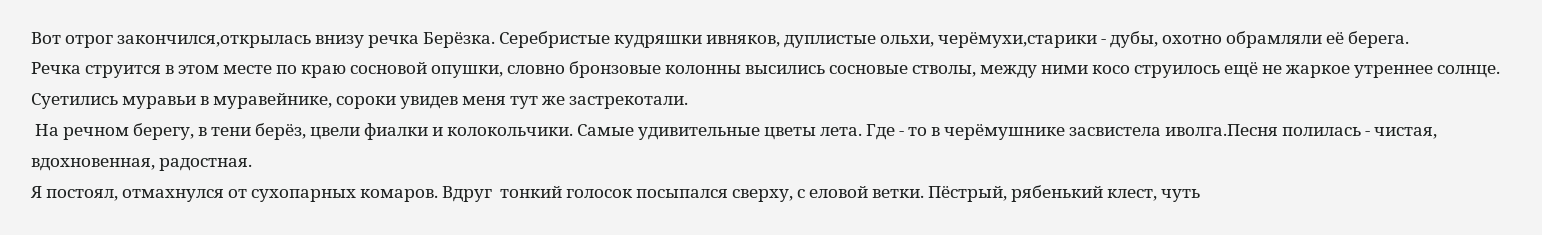Вот отрог закончился,открылась внизу речка Берёзка. Серебристые кудряшки ивняков, дуплистые ольхи, черёмухи,старики - дубы, охотно обрамляли её берега.
Речка струится в этом месте по краю сосновой опушки, словно бронзовые колонны высились сосновые стволы, между ними косо струилось ещё не жаркое утреннее солнце. Суетились муравьи в муравейнике, сороки увидев меня тут же застрекотали.
 На речном берегу, в тени берёз, цвели фиалки и колокольчики. Самые удивительные цветы лета. Где - то в черёмушнике засвистела иволга.Песня полилась - чистая, вдохновенная, радостная.
Я постоял, отмахнулся от сухопарных комаров. Вдруг  тонкий голосок посыпался сверху, с еловой ветки. Пёстрый, рябенький клест, чуть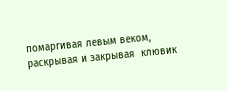помаргивая левым веком, раскрывая и закрывая  клювик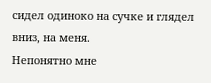сидел одиноко на сучке и глядел вниз, на меня.
Непонятно мне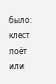было: клест поёт или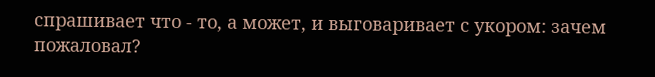спрашивает что - то, а может, и выговаривает с укором: зачем пожаловал?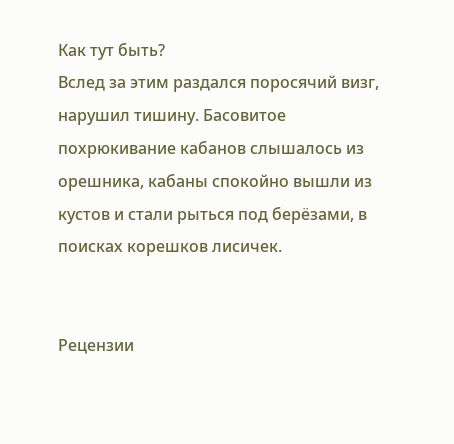Как тут быть?
Вслед за этим раздался поросячий визг, нарушил тишину. Басовитое похрюкивание кабанов слышалось из орешника, кабаны спокойно вышли из кустов и стали рыться под берёзами, в поисках корешков лисичек.


Рецензии